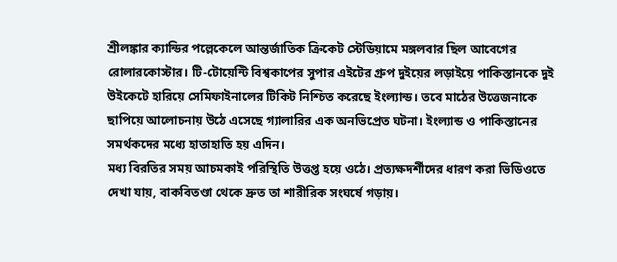শ্রীলঙ্কার ক্যান্ডির পল্লেকেলে আন্তর্জাতিক ক্রিকেট স্টেডিয়ামে মঙ্গলবার ছিল আবেগের রোলারকোস্টার। টি-টোয়েন্টি বিশ্বকাপের সুপার এইটের গ্রুপ দুইয়ের লড়াইয়ে পাকিস্তানকে দুই উইকেটে হারিয়ে সেমিফাইনালের টিকিট নিশ্চিত করেছে ইংল্যান্ড। তবে মাঠের উত্তেজনাকে ছাপিয়ে আলোচনায় উঠে এসেছে গ্যালারির এক অনভিপ্রেত ঘটনা। ইংল্যান্ড ও পাকিস্তানের সমর্থকদের মধ্যে হাতাহাতি হয় এদিন।
মধ্য বিরতির সময় আচমকাই পরিস্থিতি উত্তপ্ত হয়ে ওঠে। প্রত্যক্ষদর্শীদের ধারণ করা ভিডিওতে দেখা যায়, বাকবিতণ্ডা থেকে দ্রুত তা শারীরিক সংঘর্ষে গড়ায়।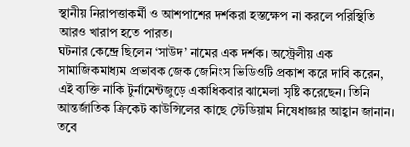স্থানীয় নিরাপত্তাকর্মী ও আশপাশের দর্শকরা হস্তক্ষেপ না করলে পরিস্থিতি আরও খারাপ হতে পারত।
ঘটনার কেন্দ্রে ছিলেন ‘সাউদ’ নামের এক দর্শক। অস্ট্রেলীয় এক সামাজিকমাধ্যম প্রভাবক জেক জেনিংস ভিডিওটি প্রকাশ করে দাবি করেন, এই ব্যক্তি নাকি টুর্নামেন্টজুড়ে একাধিকবার ঝামেলা সৃষ্টি করেছেন। তিনি আন্তর্জাতিক ক্রিকেট কাউন্সিলের কাছে স্টেডিয়াম নিষেধাজ্ঞার আহ্বান জানান।
তবে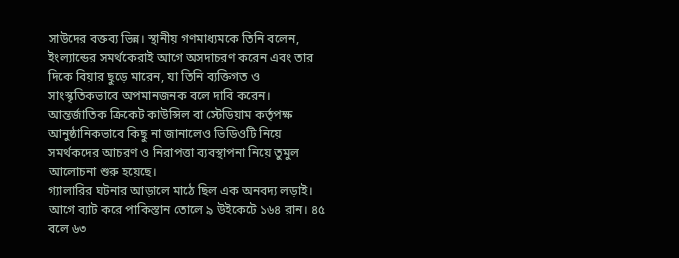সাউদের বক্তব্য ভিন্ন। স্থানীয় গণমাধ্যমকে তিনি বলেন, ইংল্যান্ডের সমর্থকেরাই আগে অসদাচরণ করেন এবং তার দিকে বিয়ার ছুড়ে মারেন, যা তিনি ব্যক্তিগত ও সাংস্কৃতিকভাবে অপমানজনক বলে দাবি করেন। আন্তর্জাতিক ক্রিকেট কাউন্সিল বা স্টেডিয়াম কর্তৃপক্ষ আনুষ্ঠানিকভাবে কিছু না জানালেও ভিডিওটি নিয়ে সমর্থকদের আচরণ ও নিরাপত্তা ব্যবস্থাপনা নিয়ে তুমুল আলোচনা শুরু হয়েছে।
গ্যালারির ঘটনার আড়ালে মাঠে ছিল এক অনবদ্য লড়াই। আগে ব্যাট করে পাকিস্তান তোলে ৯ উইকেটে ১৬৪ রান। ৪৫ বলে ৬৩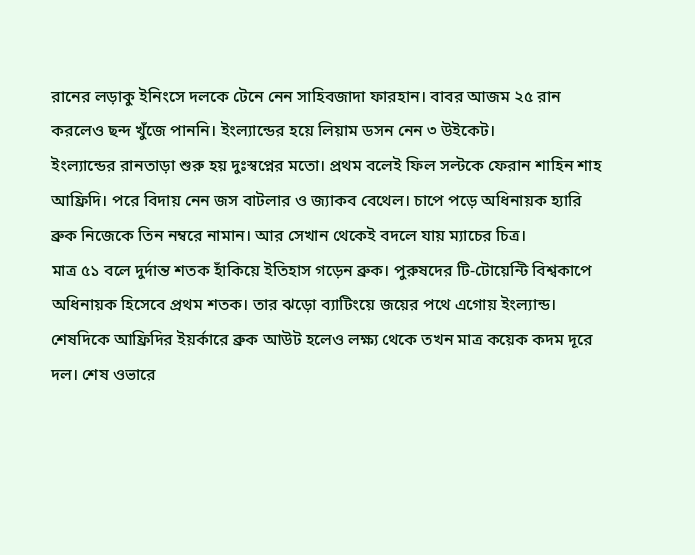রানের লড়াকু ইনিংসে দলকে টেনে নেন সাহিবজাদা ফারহান। বাবর আজম ২৫ রান করলেও ছন্দ খুঁজে পাননি। ইংল্যান্ডের হয়ে লিয়াম ডসন নেন ৩ উইকেট।
ইংল্যান্ডের রানতাড়া শুরু হয় দুঃস্বপ্নের মতো। প্রথম বলেই ফিল সল্টকে ফেরান শাহিন শাহ আফ্রিদি। পরে বিদায় নেন জস বাটলার ও জ্যাকব বেথেল। চাপে পড়ে অধিনায়ক হ্যারি ব্রুক নিজেকে তিন নম্বরে নামান। আর সেখান থেকেই বদলে যায় ম্যাচের চিত্র।
মাত্র ৫১ বলে দুর্দান্ত শতক হাঁকিয়ে ইতিহাস গড়েন ব্রুক। পুরুষদের টি-টোয়েন্টি বিশ্বকাপে অধিনায়ক হিসেবে প্রথম শতক। তার ঝড়ো ব্যাটিংয়ে জয়ের পথে এগোয় ইংল্যান্ড। শেষদিকে আফ্রিদির ইয়র্কারে ব্রুক আউট হলেও লক্ষ্য থেকে তখন মাত্র কয়েক কদম দূরে দল। শেষ ওভারে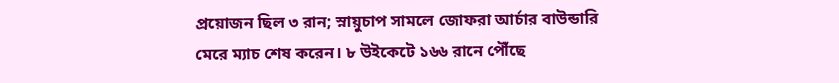প্রয়োজন ছিল ৩ রান; স্নায়ুচাপ সামলে জোফরা আর্চার বাউন্ডারি মেরে ম্যাচ শেষ করেন। ৮ উইকেটে ১৬৬ রানে পৌঁছে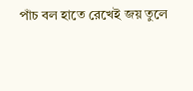পাঁচ বল হাতে রেখেই জয় তুলে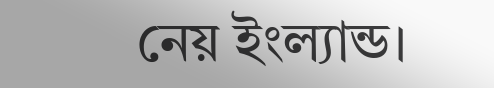নেয় ইংল্যান্ড।